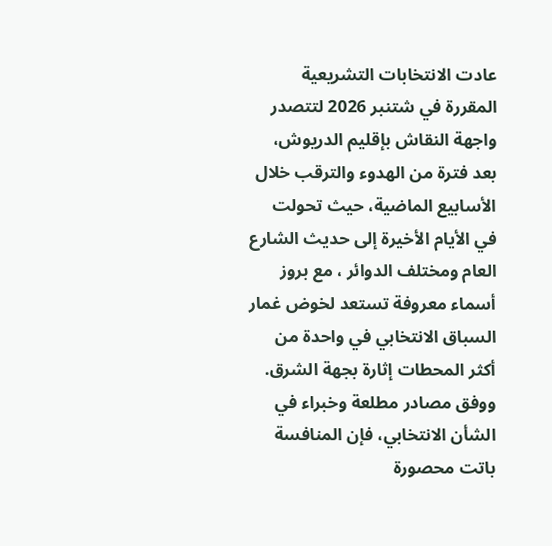عادت الانتخابات التشريعية المقررة في شتنبر 2026 لتتصدر واجهة النقاش بإقليم الدريوش، بعد فترة من الهدوء والترقب خلال الأسابيع الماضية، حيث تحولت في الأيام الأخيرة إلى حديث الشارع العام ومختلف الدوائر ، مع بروز أسماء معروفة تستعد لخوض غمار السباق الانتخابي في واحدة من أكثر المحطات إثارة بجهة الشرق.
ووفق مصادر مطلعة وخبراء في الشأن الانتخابي، فإن المنافسة باتت محصورة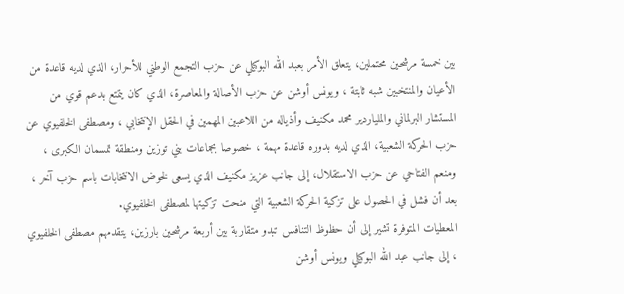بين خمسة مرشحين محتملين، يتعلق الأمر بعبد الله البوكيلي عن حزب التجمع الوطني للأحرار، الذي لديه قاعدة من الأعيان والمنتخبين شبه ثابتة ، ويونس أوشن عن حزب الأصالة والمعاصرة، الذي كان يتمتع بدعم قوي من المستشار البرلماني والملياردير محمد مكنيف وأذياله من اللاعبين المهمين في الحقل الإنتخابي ، ومصطفى الخلفيوي عن حزب الحركة الشعبية، الذي لديه بدوره قاعدة مهمة ، خصوصا بجماعات بني توزين ومنطقة تمسمان الكبرى ، ومنعم الفتاحي عن حزب الاستقلال، إلى جانب عزيز مكنيف الذي يسعى لخوض الانتخابات باسم حزب آخر ، بعد أن فشل في الحصول على تزكية الحركة الشعبية التي منحت تزكيتها لمصطفى الخلفيوي.
المعطيات المتوفرة تشير إلى أن حظوظ التنافس تبدو متقاربة بين أربعة مرشحين بارزين، يتقدمهم مصطفى الخلفيوي ، إلى جانب عبد الله البوكيلي ويونس أوشن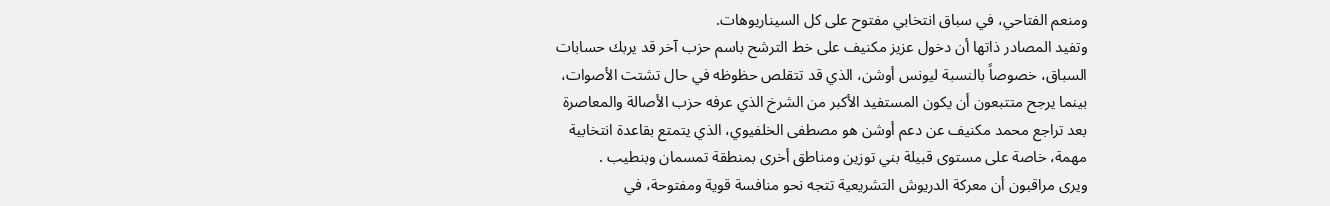ومنعم الفتاحي، في سباق انتخابي مفتوح على كل السيناريوهات.
وتفيد المصادر ذاتها أن دخول عزيز مكنيف على خط الترشح باسم حزب آخر قد يربك حسابات السباق، خصوصاً بالنسبة ليونس أوشن، الذي قد تتقلص حظوظه في حال تشتت الأصوات، بينما يرجح متتبعون أن يكون المستفيد الأكبر من الشرخ الذي عرفه حزب الأصالة والمعاصرة بعد تراجع محمد مكنيف عن دعم أوشن هو مصطفى الخلفيوي، الذي يتمتع بقاعدة انتخابية مهمة، خاصة على مستوى قبيلة بني توزين ومناطق أخرى بمنطقة تمسمان وبنطيب .
ويرى مراقبون أن معركة الدريوش التشريعية تتجه نحو منافسة قوية ومفتوحة، في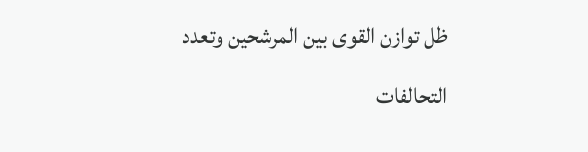ظل توازن القوى بين المرشحين وتعدد التحالفات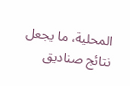المحلية، ما يجعل نتائج صناديق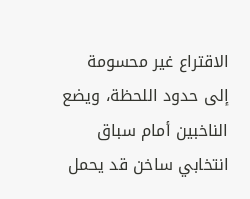الاقتراع غير محسومة إلى حدود اللحظة، ويضع الناخبين أمام سباق انتخابي ساخن قد يحمل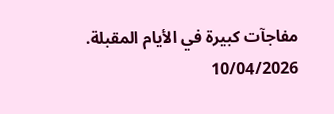مفاجآت كبيرة في الأيام المقبلة.
10/04/2026